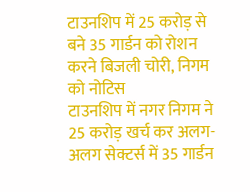टाउनशिप में 25 करोड़ से बने 35 गार्डन को रोशन करने बिजली चोरी, निगम को नोटिस
टाउनशिप में नगर निगम ने 25 करोड़ खर्च कर अलग-अलग सेक्टर्स में 35 गार्डन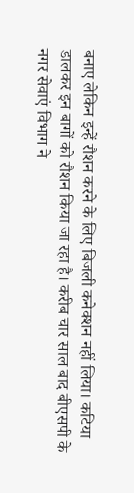बनाए लेकिन इन्हें रौशन करने के लिए बिजली कनेक्शन नहीं लिया। कटिया डालकर इन बागों को रौशन किया जा रहा है। करीब चार साल बाद बीएसपी के नगर सेवाएं विभाग ने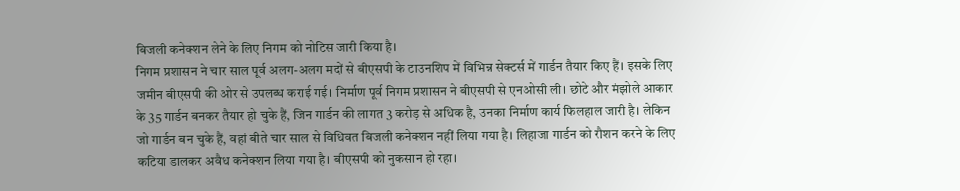बिजली कनेक्शन लेने के लिए निगम को नोटिस जारी किया है।
निगम प्रशासन ने चार साल पूर्व अलग-अलग मदों से बीएसपी के टाउनशिप में विभिन्न सेक्टर्स में गार्डन तैयार किए हैं। इसके लिए जमीन बीएसपी की ओर से उपलब्ध कराई गई। निर्माण पूर्व निगम प्रशासन ने बीएसपी से एनओसी ली। छोटे और मंझोले आकार के 35 गार्डन बनकर तैयार हो चुके हैं, जिन गार्डन की लागत 3 करोड़ से अधिक है, उनका निर्माण कार्य फिलहाल जारी है। लेकिन जो गार्डन बन चुके हैं, वहां बीते चार साल से विधिवत बिजली कनेक्शन नहीं लिया गया है। लिहाजा गार्डन को रौशन करने के लिए कटिया डालकर अवैध कनेक्शन लिया गया है। बीएसपी को नुकसान हो रहा।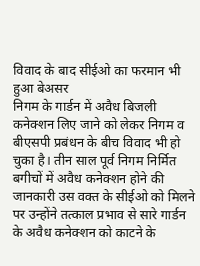विवाद के बाद सीईओ का फरमान भी हुआ बेअसर
निगम के गार्डन में अवैध बिजली कनेक्शन लिए जाने को लेकर निगम व बीएसपी प्रबंधन के बीच विवाद भी हो चुका है। तीन साल पूर्व निगम निर्मित बगीचों में अवैध कनेक्शन होने की जानकारी उस वक्त के सीईओ को मिलने पर उन्होंने तत्काल प्रभाव से सारे गार्डन के अवैध कनेक्शन को काटने के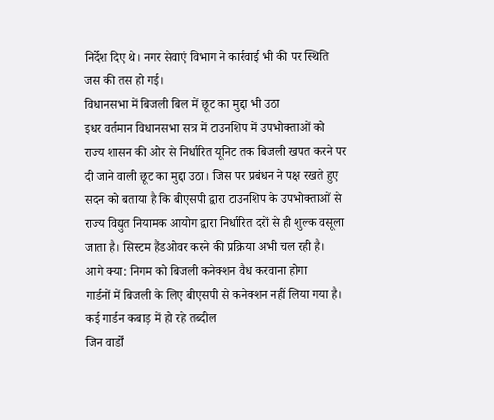निर्देश दिए थे। नगर सेवाएं विभाग ने कार्रवाई भी की पर स्थिति जस की तस हो गई।
विधानसभा में बिजली बिल में छूट का मुद्दा भी उठा
इधर वर्तमान विधानसभा सत्र में टाउनशिप में उपभोक्ताओं को राज्य शासन की ओर से निर्धारित यूनिट तक बिजली खपत करने पर दी जाने वाली छूट का मुद्दा उठा। जिस पर प्रबंधन ने पक्ष रखते हुए सदन को बताया है कि बीएसपी द्वारा टाउनशिप के उपभोक्ताओं से राज्य विद्युत नियामक आयोग द्वारा निर्धारित दरों से ही शुल्क वसूला जाता है। सिस्टम हैंडओवर करने की प्रक्रिया अभी चल रही है।
आगे क्या: निगम को बिजली कनेक्शन वैध करवाना होगा
गार्डनों में बिजली के लिए बीएसपी से कनेक्शन नहीं लिया गया है।
कई गार्डन कबाड़ में हो रहे तब्दील
जिन वार्डों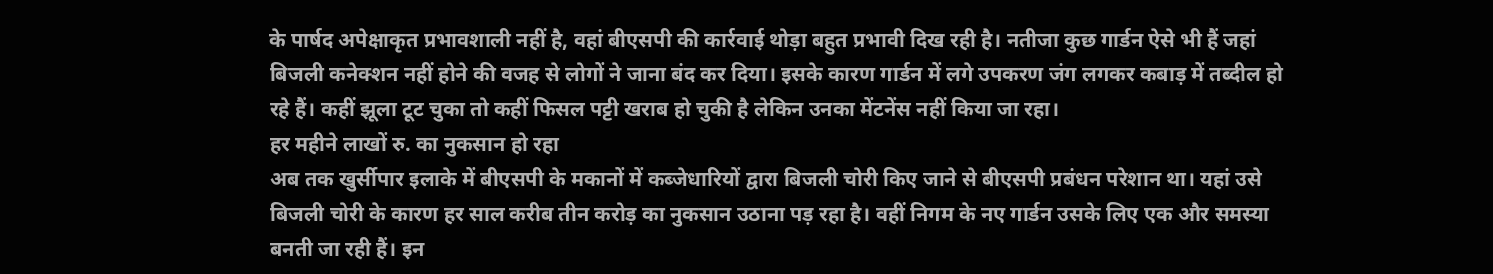के पार्षद अपेक्षाकृत प्रभावशाली नहीं है, वहां बीएसपी की कार्रवाई थोड़ा बहुत प्रभावी दिख रही है। नतीजा कुछ गार्डन ऐसे भी हैं जहां बिजली कनेक्शन नहीं होने की वजह से लोगों ने जाना बंद कर दिया। इसके कारण गार्डन में लगे उपकरण जंग लगकर कबाड़ में तब्दील हो रहे हैं। कहीं झूला टूट चुका तो कहीं फिसल पट्टी खराब हो चुकी है लेकिन उनका मेंटनेंस नहीं किया जा रहा।
हर महीने लाखों रु. का नुकसान हो रहा
अब तक खुर्सीपार इलाके में बीएसपी के मकानों में कब्जेधारियों द्वारा बिजली चोरी किए जाने से बीएसपी प्रबंधन परेशान था। यहां उसे बिजली चोरी के कारण हर साल करीब तीन करोड़ का नुकसान उठाना पड़ रहा है। वहीं निगम के नए गार्डन उसके लिए एक और समस्या बनती जा रही हैं। इन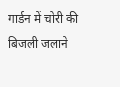गार्डन में चोरी की बिजली जलाने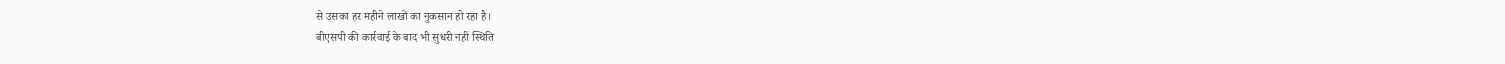से उसका हर महीने लाखों का नुकसान हो रहा है।
बीएसपी की कार्रवाई के बाद भी सुधरी नहीं स्थिति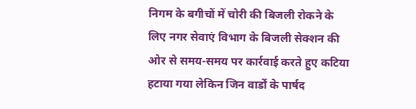निगम के बगीचों में चोरी की बिजली रोकने के लिए नगर सेवाएं विभाग के बिजली सेक्शन की ओर से समय-समय पर कार्रवाई करते हुए कटिया हटाया गया लेकिन जिन वार्डों के पार्षद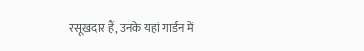रसूखदार हैं, उनके यहां गार्डन में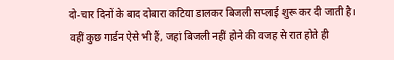दो-चार दिनों के बाद दोबारा कटिया डालकर बिजली सप्लाई शुरू कर दी जाती है। वहीं कुछ गार्डन ऐसे भी हैं, जहां बिजली नहीं होने की वजह से रात होते ही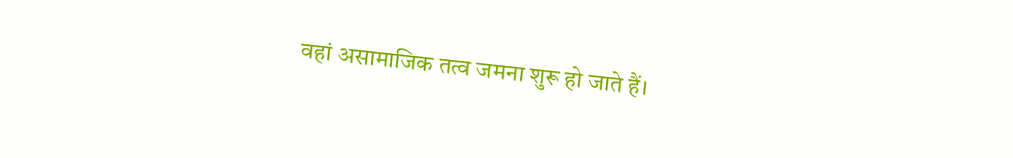वहां असामाजिक तत्व जमना शुरू हो जाते हैं।